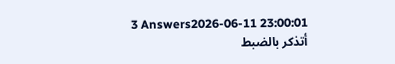3 Answers2026-06-11 23:00:01
أتذكر بالضبط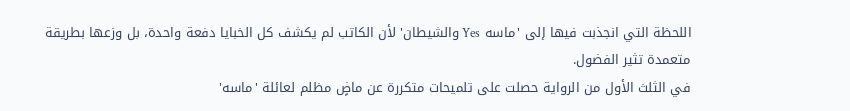اللحظة التي انجذبت فيها إلى 'ماسه Yes والشيطان' لأن الكاتب لم يكشف كل الخبايا دفعة واحدة، بل وزعها بطريقة متعمدة تثير الفضول.
في الثلث الأول من الرواية حصلت على تلميحات متكررة عن ماضٍ مظلم لعائلة 'ماسه'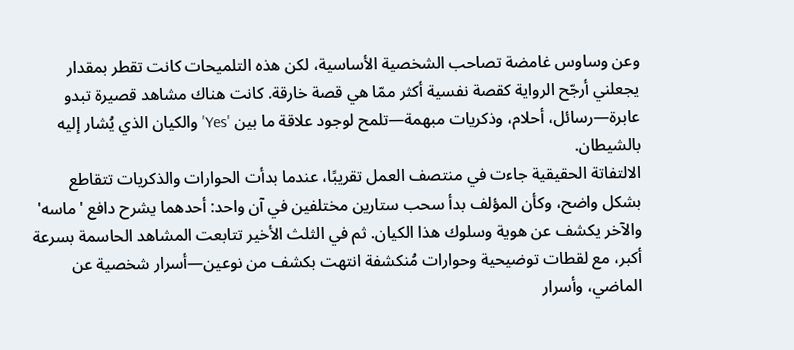وعن وساوس غامضة تصاحب الشخصية الأساسية، لكن هذه التلميحات كانت تقطر بمقدار يجعلني أرجّح الرواية كقصة نفسية أكثر ممّا هي قصة خارقة. كانت هناك مشاهد قصيرة تبدو عابرة—رسائل، أحلام، وذكريات مبهمة—تلمح لوجود علاقة ما بين 'Yes' والكيان الذي يُشار إليه بالشيطان.
الالتفاتة الحقيقية جاءت في منتصف العمل تقريبًا، عندما بدأت الحوارات والذكريات تتقاطع بشكل واضح، وكأن المؤلف بدأ سحب ستارين مختلفين في آن واحد: أحدهما يشرح دافع 'ماسه' والآخر يكشف عن هوية وسلوك هذا الكيان. ثم في الثلث الأخير تتابعت المشاهد الحاسمة بسرعة أكبر، مع لقطات توضيحية وحوارات مُنكشفة انتهت بكشف من نوعين—أسرار شخصية عن الماضي، وأسرار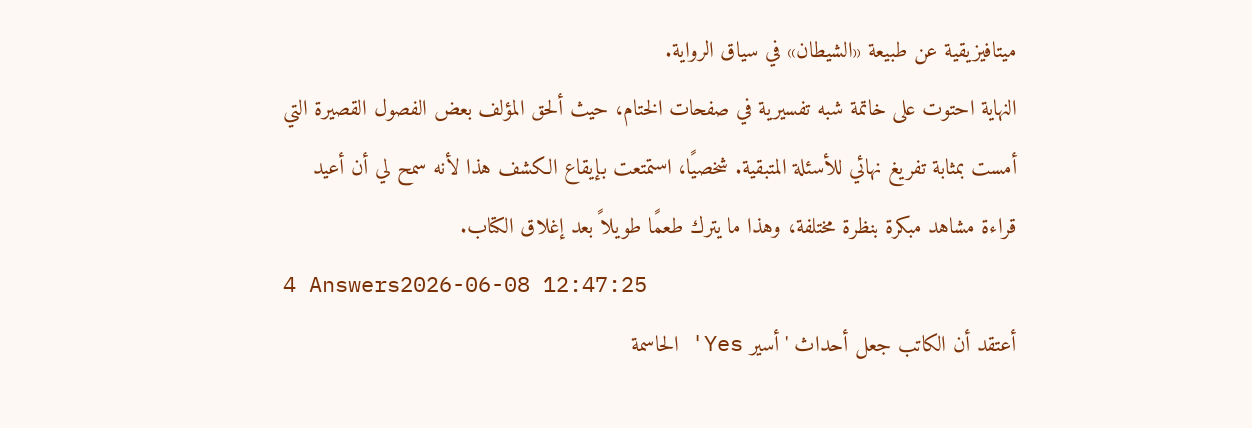ميتافيزيقية عن طبيعة «الشيطان» في سياق الرواية.
النهاية احتوت على خاتمة شبه تفسيرية في صفحات الختام، حيث ألحق المؤلف بعض الفصول القصيرة التي أمست بمثابة تفريغ نهائي للأسئلة المتبقية. شخصيًا، استمتعت بإيقاع الكشف هذا لأنه سمح لي أن أعيد قراءة مشاهد مبكرة بنظرة مختلفة، وهذا ما يترك طعمًا طويلاً بعد إغلاق الكتاب.
4 Answers2026-06-08 12:47:25
أعتقد أن الكاتب جعل أحداث 'أسير Yes' الحاسمة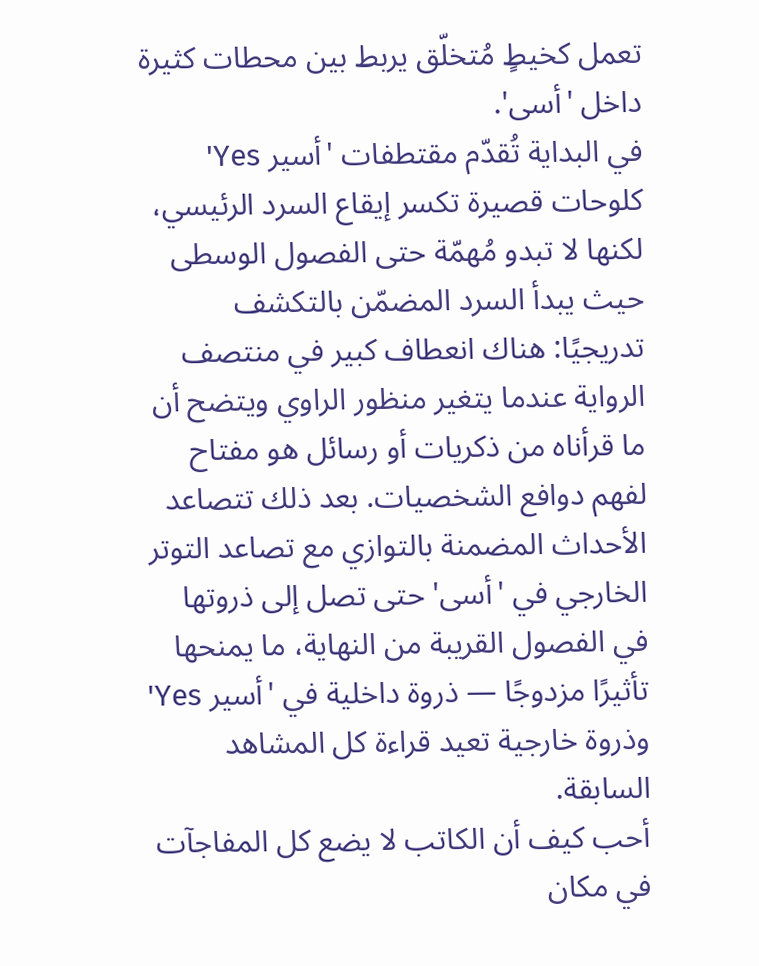تعمل كخيطٍ مُتخلّق يربط بين محطات كثيرة داخل 'أسى'.
في البداية تُقدّم مقتطفات 'أسير Yes' كلوحات قصيرة تكسر إيقاع السرد الرئيسي، لكنها لا تبدو مُهمّة حتى الفصول الوسطى حيث يبدأ السرد المضمّن بالتكشف تدريجيًا: هناك انعطاف كبير في منتصف الرواية عندما يتغير منظور الراوي ويتضح أن ما قرأناه من ذكريات أو رسائل هو مفتاح لفهم دوافع الشخصيات. بعد ذلك تتصاعد الأحداث المضمنة بالتوازي مع تصاعد التوتر الخارجي في 'أسى' حتى تصل إلى ذروتها في الفصول القريبة من النهاية، ما يمنحها تأثيرًا مزدوجًا — ذروة داخلية في 'أسير Yes' وذروة خارجية تعيد قراءة كل المشاهد السابقة.
أحب كيف أن الكاتب لا يضع كل المفاجآت في مكان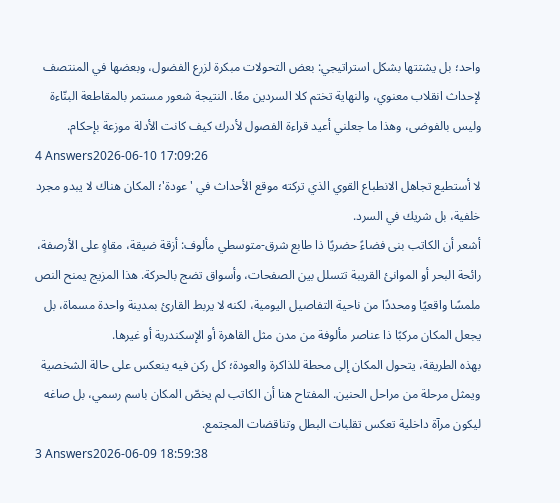واحد؛ بل يشتتها بشكل استراتيجي: بعض التحولات مبكرة لزرع الفضول، وبعضها في المنتصف لإحداث انقلاب معنوي، والنهاية تختم كلا السردين معًا. النتيجة شعور مستمر بالمقاطعة البنّاءة وليس بالفوضى، وهذا ما جعلني أعيد قراءة الفصول لأدرك كيف كانت الأدلة موزعة بإحكام.
4 Answers2026-06-10 17:09:26
لا أستطيع تجاهل الانطباع القوي الذي تركته موقع الأحداث في 'عودة'؛ المكان هناك لا يبدو مجرد خلفية، بل شريك في السرد.
أشعر أن الكاتب بنى فضاءً حضريًا ذا طابع شرق-متوسطي مألوف: أزقة ضيقة، مقاهٍ على الأرصفة، رائحة البحر أو الموانئ القريبة تتسلل بين الصفحات، وأسواق تضج بالحركة. هذا المزيج يمنح النص ملمسًا واقعيًا ومحددًا من ناحية التفاصيل اليومية، لكنه لا يربط القارئ بمدينة واحدة مسماة، بل يجعل المكان مركبًا ذا عناصر مألوفة من مدن مثل القاهرة أو الإسكندرية أو غيرها.
بهذه الطريقة، يتحول المكان إلى محطة للذاكرة والعودة؛ كل ركن فيه ينعكس على حالة الشخصية ويمثل مرحلة من مراحل الحنين. المفتاح هنا أن الكاتب لم يخصّ المكان باسم رسمي، بل صاغه ليكون مرآة داخلية تعكس تقلبات البطل وتناقضات المجتمع.
3 Answers2026-06-09 18:59:38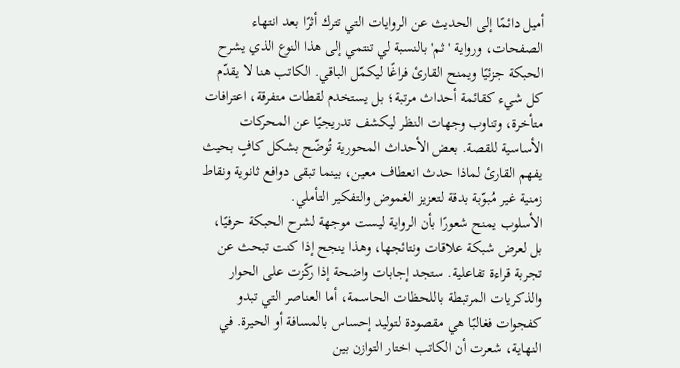أميل دائمًا إلى الحديث عن الروايات التي تترك أثرًا بعد انتهاء الصفحات، ورواية 'ثم' بالنسبة لي تنتمي إلى هذا النوع الذي يشرح الحبكة جزئيًا ويمنح القارئ فراغًا ليكمّل الباقي. الكاتب هنا لا يقدّم كل شيء كقائمة أحداث مرتبة؛ بل يستخدم لقطات متفرقة، اعترافات متأخرة، وتناوب وجهات النظر ليكشف تدريجيًا عن المحركات الأساسية للقصة. بعض الأحداث المحورية تُوضّح بشكل كافٍ بحيث يفهم القارئ لماذا حدث انعطاف معين، بينما تبقى دوافع ثانوية ونقاط زمنية غير مُبوّبة بدقة لتعزيز الغموض والتفكير التأملي.
الأسلوب يمنح شعورًا بأن الرواية ليست موجهة لشرح الحبكة حرفيًا، بل لعرض شبكة علاقات ونتائجها، وهذا ينجح إذا كنت تبحث عن تجربة قراءة تفاعلية. ستجد إجابات واضحة إذا ركّزت على الحوار والذكريات المرتبطة باللحظات الحاسمة، أما العناصر التي تبدو كفجوات فغالبًا هي مقصودة لتوليد إحساس بالمسافة أو الحيرة. في النهاية، شعرت أن الكاتب اختار التوازن بين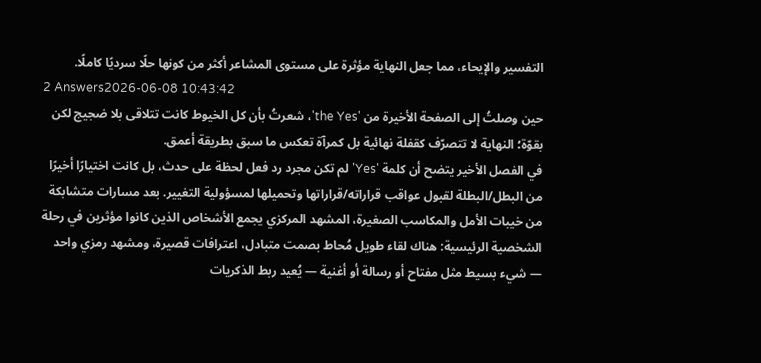التفسير والإيحاء، مما جعل النهاية مؤثرة على مستوى المشاعر أكثر من كونها حلًا سرديًا كاملًا.
2 Answers2026-06-08 10:43:42
حين وصلتُ إلى الصفحة الأخيرة من 'the Yes'، شعرتُ بأن كل الخيوط كانت تتلاقى بلا ضجيج لكن بقوّة؛ النهاية لا تتصرّف كقفلة نهائية بل كمرآة تعكس ما سبق بطريقة أعمق.
في الفصل الأخير يتضح أن كلمة 'Yes' لم تكن مجرد رد فعل لحظة على حدث، بل كانت اختيارًا أخيرًا من البطل/البطلة لقبول عواقب قراراته/قراراتها وتحميلها لمسؤولية التغيير. بعد مسارات متشابكة من خيبات الأمل والمكاسب الصغيرة، المشهد المركزي يجمع الأشخاص الذين كانوا مؤثرين في رحلة الشخصية الرئيسية: هناك لقاء طويل مُحاط بصمت متبادل، اعترافات قصيرة، ومشهد رمزي واحد — شيء بسيط مثل مفتاح أو رسالة أو أغنية — يُعيد ربط الذكريات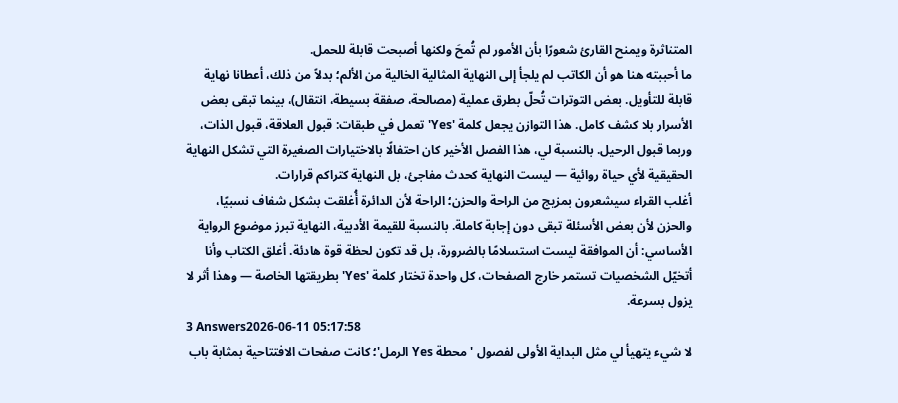المتناثرة ويمنح القارئ شعورًا بأن الأمور لم تُمحَ ولكنها أصبحت قابلة للحمل.
ما أحببته هنا هو أن الكاتب لم يلجأ إلى النهاية المثالية الخالية من الألم؛ بدلاً من ذلك، أعطانا نهاية قابلة للتأويل. بعض التوترات تُحلّ بطرق عملية (مصالحة، صفقة بسيطة، انتقال)، بينما تبقى بعض الأسرار بلا كشف كامل. هذا التوازن يجعل كلمة 'Yes' تعمل في طبقات: قبول العلاقة، قبول الذات، وربما قبول الرحيل. بالنسبة لي، هذا الفصل الأخير كان احتفالًا بالاختيارات الصغيرة التي تشكل النهاية الحقيقية لأي حياة روائية — ليست النهاية كحدث مفاجئ، بل النهاية كتراكم قرارات.
أغلب القراء سيشعرون بمزيج من الراحة والحزن؛ الراحة لأن الدائرة أُغلقت بشكل شفاف نسبيًا، والحزن لأن بعض الأسئلة تبقى دون إجابة كاملة. بالنسبة للقيمة الأدبية، النهاية تبرز موضوع الرواية الأساسي: أن الموافقة ليست استسلامًا بالضرورة، بل قد تكون لحظة قوة هادئة. أغلق الكتاب وأنا أتخيّل الشخصيات تستمر خارج الصفحات، كل واحدة تختار كلمة 'Yes' بطريقتها الخاصة — وهذا أثر لا يزول بسرعة.
3 Answers2026-06-11 05:17:58
لا شيء يتهيأ لي مثل البداية الأولى لفصول 'محطة Yes الرمل'؛ كانت صفحات الافتتاحية بمثابة باب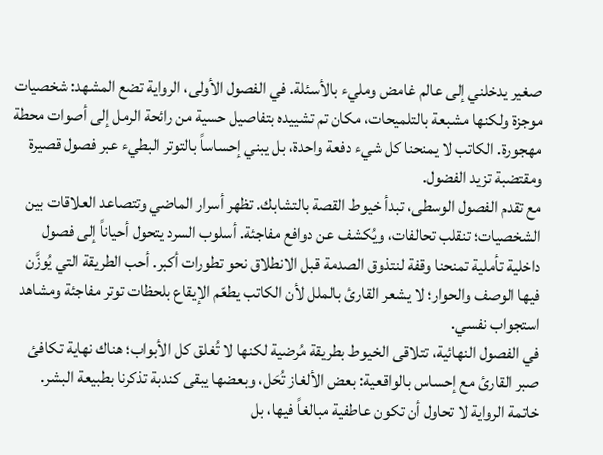صغير يدخلني إلى عالم غامض ومليء بالأسئلة. في الفصول الأولى، الرواية تضع المشهد: شخصيات موجزة ولكنها مشبعة بالتلميحات، مكان تم تشييده بتفاصيل حسية من رائحة الرمل إلى أصوات محطة مهجورة. الكاتب لا يمنحنا كل شيء دفعة واحدة، بل يبني إحساساً بالتوتر البطيء عبر فصول قصيرة ومقتضبة تزيد الفضول.
مع تقدم الفصول الوسطى، تبدأ خيوط القصة بالتشابك. تظهر أسرار الماضي وتتصاعد العلاقات بين الشخصيات؛ تنقلب تحالفات، ويُكشف عن دوافع مفاجئة. أسلوب السرد يتحول أحياناً إلى فصول داخلية تأملية تمنحنا وقفة لنتذوق الصدمة قبل الانطلاق نحو تطورات أكبر. أحب الطريقة التي يُوزَّن فيها الوصف والحوار؛ لا يشعر القارئ بالملل لأن الكاتب يطعّم الإيقاع بلحظات توتر مفاجئة ومشاهد استجواب نفسي.
في الفصول النهائية، تتلاقى الخيوط بطريقة مُرضية لكنها لا تُغلق كل الأبواب؛ هناك نهاية تكافئ صبر القارئ مع إحساس بالواقعية: بعض الألغاز تُحَل، وبعضها يبقى كندبة تذكرنا بطبيعة البشر. خاتمة الرواية لا تحاول أن تكون عاطفية مبالغاً فيها، بل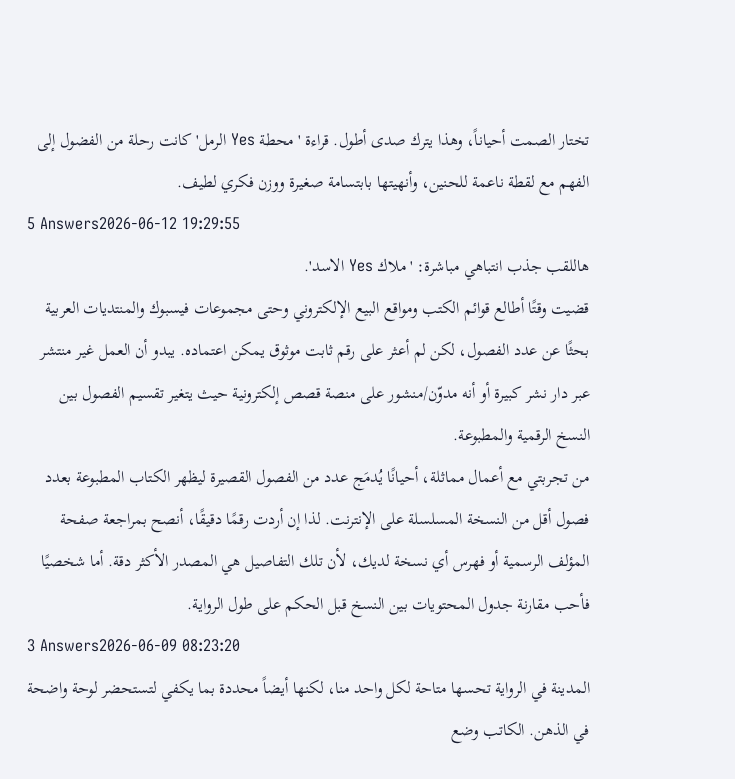تختار الصمت أحياناً، وهذا يترك صدى أطول. قراءة 'محطة Yes الرمل' كانت رحلة من الفضول إلى الفهم مع لقطة ناعمة للحنين، وأنهيتها بابتسامة صغيرة ووزن فكري لطيف.
5 Answers2026-06-12 19:29:55
هاللقب جذب انتباهي مباشرة: 'ملاك Yes الاسد'.
قضيت وقتًا أطالع قوائم الكتب ومواقع البيع الإلكتروني وحتى مجموعات فيسبوك والمنتديات العربية بحثًا عن عدد الفصول، لكن لم أعثر على رقم ثابت موثوق يمكن اعتماده. يبدو أن العمل غير منتشر عبر دار نشر كبيرة أو أنه مدوّن/منشور على منصة قصص إلكترونية حيث يتغير تقسيم الفصول بين النسخ الرقمية والمطبوعة.
من تجربتي مع أعمال مماثلة، أحيانًا يُدمَج عدد من الفصول القصيرة ليظهر الكتاب المطبوعة بعدد فصول أقل من النسخة المسلسلة على الإنترنت. لذا إن أردت رقمًا دقيقًا، أنصح بمراجعة صفحة المؤلف الرسمية أو فهرس أي نسخة لديك، لأن تلك التفاصيل هي المصدر الأكثر دقة. أما شخصيًا فأحب مقارنة جدول المحتويات بين النسخ قبل الحكم على طول الرواية.
3 Answers2026-06-09 08:23:20
المدينة في الرواية تحسها متاحة لكل واحد منا، لكنها أيضاً محددة بما يكفي لتستحضر لوحة واضحة في الذهن. الكاتب وضع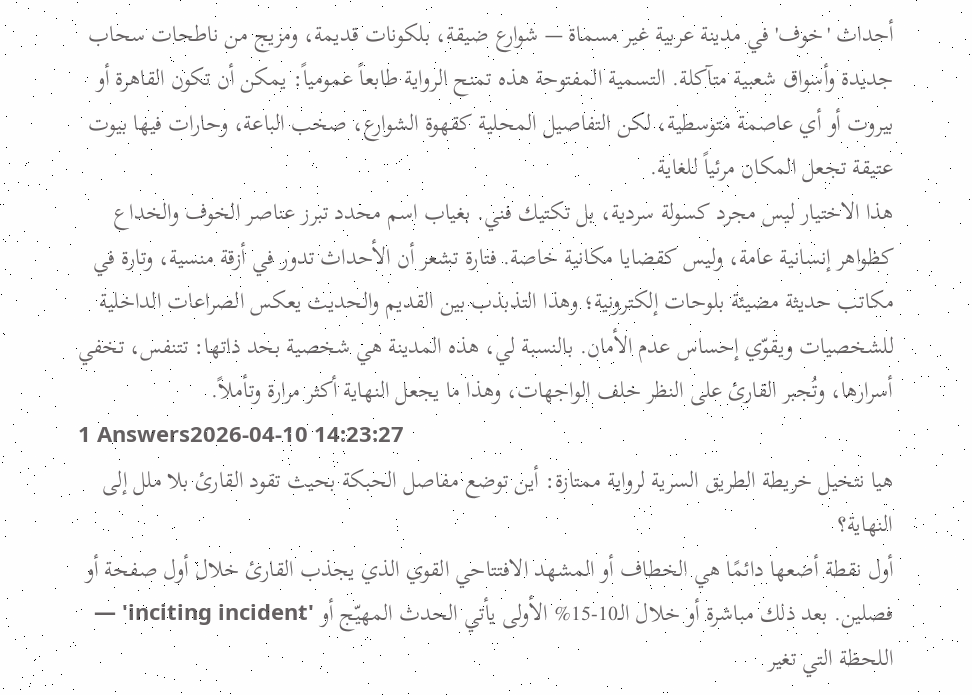أحداث 'خوف' في مدينة عربية غير مسماة — شوارع ضيقة، بلكونات قديمة، ومزيج من ناطحات سحاب جديدة وأسواق شعبية متآكلة. التسمية المفتوحة هذه تمنح الرواية طابعاً عمومياً: يمكن أن تكون القاهرة أو بيروت أو أي عاصمة متوسطية، لكن التفاصيل المحلية كقهوة الشوارع، صخب الباعة، وحارات فيها بيوت عتيقة تجعل المكان مرئياً للغاية.
هذا الاختيار ليس مجرد كسولة سردية، بل تكتيك فني. بغياب اسم محدد تبرز عناصر الخوف والخداع كظواهر إنسانية عامة، وليس كقضايا مكانية خاصة. فتارة تشعر أن الأحداث تدور في أزقة منسية، وتارة في مكاتب حديثة مضيئة بلوحات إلكترونية؛ وهذا التذبذب بين القديم والحديث يعكس الصراعات الداخلية للشخصيات ويقوّي إحساس عدم الأمان. بالنسبة لي، هذه المدينة هي شخصية بحد ذاتها: تتنفس، تخفي أسرارها، وتُجبر القارئ على النظر خلف الواجهات، وهذا ما يجعل النهاية أكثر مرارة وتأملاً.
1 Answers2026-04-10 14:23:27
هيا نتخيل خريطة الطريق السرية لرواية ممتازة: أين توضع مفاصل الحبكة بحيث تقود القارئ بلا ملل إلى النهاية؟
أول نقطة أضعها دائمًا هي الخطاف أو المشهد الافتتاحي القوي الذي يجذب القارئ خلال أول صفحة أو فصلين. بعد ذلك مباشرة أو خلال الـ10-15% الأولى يأتي الحدث المهيّج أو 'inciting incident' — اللحظة التي تغير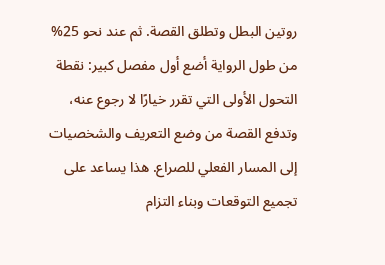روتين البطل وتطلق القصة. ثم عند نحو 25% من طول الرواية أضع أول مفصل كبير: نقطة التحول الأولى التي تقرر خيارًا لا رجوع عنه، وتدفع القصة من وضع التعريف والشخصيات إلى المسار الفعلي للصراع. هذا يساعد على تجميع التوقعات وبناء التزام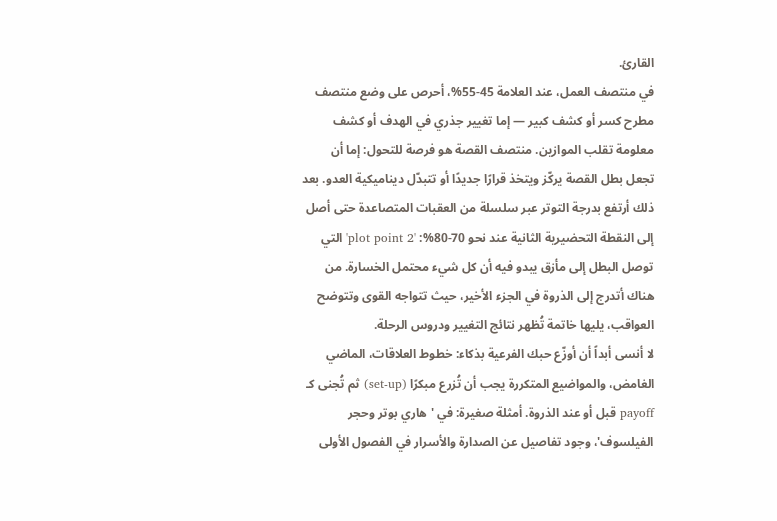القارئ.
في منتصف العمل، عند العلامة 45-55%، أحرص على وضع منتصف مطرح كسر أو كشف كبير — إما تغيير جذري في الهدف أو كشف معلومة تقلب الموازين. منتصف القصة هو فرصة للتحول: إما أن تجعل بطل القصة يركّز ويتخذ قرارًا جديدًا أو تتبدّل ديناميكية العدو. بعد ذلك أرتفع بدرجة التوتر عبر سلسلة من العقبات المتصاعدة حتى أصل إلى النقطة التحضيرية الثانية عند نحو 70-80%: 'plot point 2' التي توصل البطل إلى مأزق يبدو فيه أن كل شيء محتمل الخسارة. من هناك أتدرج إلى الذروة في الجزء الأخير، حيث تتواجه القوى وتتوضح العواقب، يليها خاتمة تُظهر نتائج التغيير ودروس الرحلة.
لا أنسى أبداً أن أوزّع حبك الفرعية بذكاء: خطوط العلاقات، الماضي الغامض، والمواضيع المتكررة يجب أن تُزرع مبكرًا (set-up) ثم تُجنى كـ payoff قبل أو عند الذروة. أمثلة صغيرة: في 'هاري بوتر وحجر الفيلسوف'، وجود تفاصيل عن الصدارة والأسرار في الفصول الأولى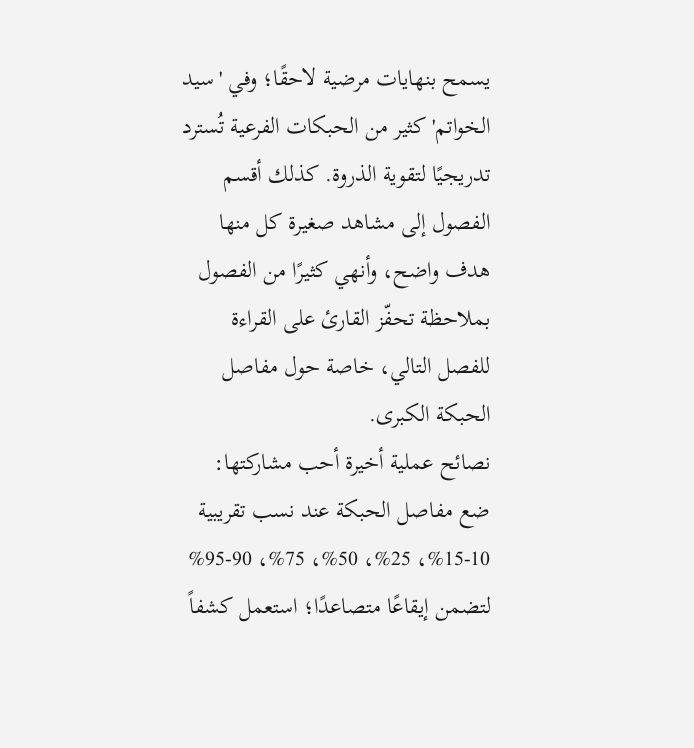يسمح بنهايات مرضية لاحقًا؛ وفي 'سيد الخواتم' كثير من الحبكات الفرعية تُسترد تدريجيًا لتقوية الذروة. كذلك أقسم الفصول إلى مشاهد صغيرة كل منها هدف واضح، وأنهي كثيرًا من الفصول بملاحظة تحفّز القارئ على القراءة للفصل التالي، خاصة حول مفاصل الحبكة الكبرى.
نصائح عملية أخيرة أحب مشاركتها: ضع مفاصل الحبكة عند نسب تقريبية 10-15%، 25%، 50%، 75%، 90-95% لتضمن إيقاعًا متصاعدًا؛ استعمل كشفاً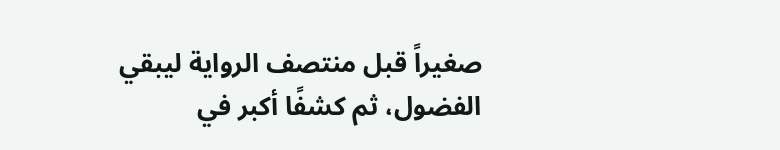صغيراً قبل منتصف الرواية ليبقي الفضول، ثم كشفًا أكبر في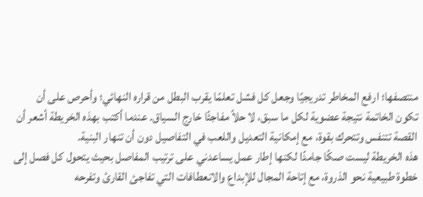منتصفها؛ ارفع المخاطر تدريجيًا وجعل كل فشل تعلمًا يقرب البطل من قراره النهائي؛ وأحرص على أن تكون الخاتمة نتيجة عضوية لكل ما سبق، لا حلاً مفاجئًا خارج السياق. عندما أكتب بهذه الخريطة أشعر أن القصة تتنفس وتتحرك بقوة، مع إمكانية التعديل واللعب في التفاصيل دون أن تنهار البنية.
هذه الخريطة ليست صكًا جامدًا لكنها إطار عمل يساعدني على ترتيب المفاصل بحيث يتحول كل فصل إلى خطوة طبيعية نحو الذروة، مع إتاحة المجال للإبداع والانعطافات التي تفاجئ القارئ وتفرحه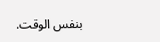بنفس الوقت.